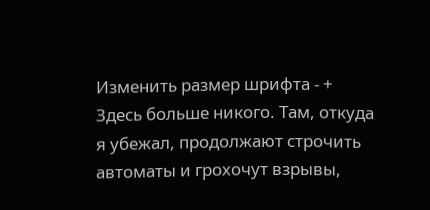Изменить размер шрифта - +
Здесь больше никого. Там, откуда я убежал, продолжают строчить автоматы и грохочут взрывы,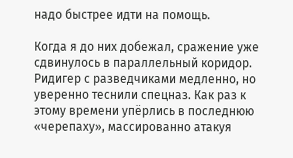надо быстрее идти на помощь.

Когда я до них добежал, сражение уже сдвинулось в параллельный коридор. Ридигер с разведчиками медленно, но уверенно теснили спецназ. Как раз к этому времени упёрлись в последнюю «черепаху», массированно атакуя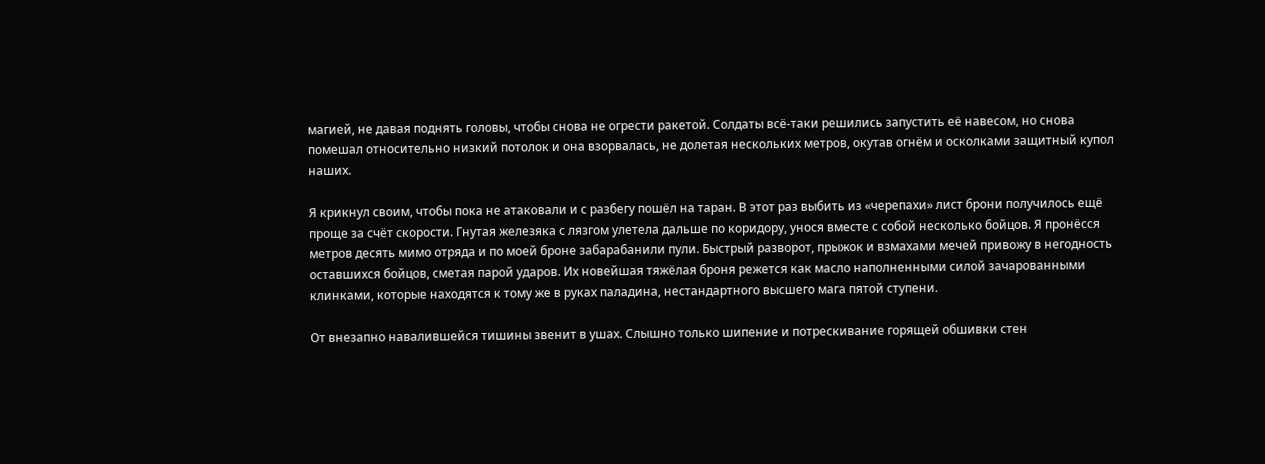магией, не давая поднять головы, чтобы снова не огрести ракетой. Солдаты всё-таки решились запустить её навесом, но снова помешал относительно низкий потолок и она взорвалась, не долетая нескольких метров, окутав огнём и осколками защитный купол наших.

Я крикнул своим, чтобы пока не атаковали и с разбегу пошёл на таран. В этот раз выбить из «черепахи» лист брони получилось ещё проще за счёт скорости. Гнутая железяка с лязгом улетела дальше по коридору, унося вместе с собой несколько бойцов. Я пронёсся метров десять мимо отряда и по моей броне забарабанили пули. Быстрый разворот, прыжок и взмахами мечей привожу в негодность оставшихся бойцов, сметая парой ударов. Их новейшая тяжёлая броня режется как масло наполненными силой зачарованными клинками, которые находятся к тому же в руках паладина, нестандартного высшего мага пятой ступени.

От внезапно навалившейся тишины звенит в ушах. Слышно только шипение и потрескивание горящей обшивки стен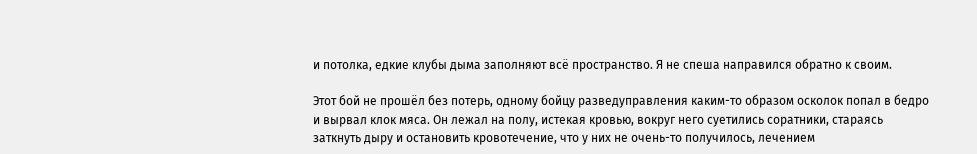и потолка, едкие клубы дыма заполняют всё пространство. Я не спеша направился обратно к своим.

Этот бой не прошёл без потерь, одному бойцу разведуправления каким-то образом осколок попал в бедро и вырвал клок мяса. Он лежал на полу, истекая кровью, вокруг него суетились соратники, стараясь заткнуть дыру и остановить кровотечение, что у них не очень-то получилось, лечением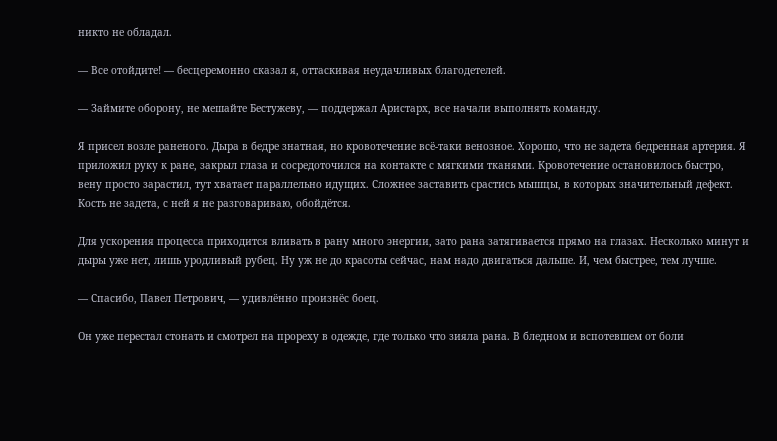никто не обладал.

— Все отойдите! — бесцеремонно сказал я, оттаскивая неудачливых благодетелей.

— Займите оборону, не мешайте Бестужеву, — поддержал Аристарх, все начали выполнять команду.

Я присел возле раненого. Дыра в бедре знатная, но кровотечение всё-таки венозное. Хорошо, что не задета бедренная артерия. Я приложил руку к ране, закрыл глаза и сосредоточился на контакте с мягкими тканями. Кровотечение остановилось быстро, вену просто зарастил, тут хватает параллельно идущих. Сложнее заставить срастись мышцы, в которых значительный дефект. Кость не задета, с ней я не разговариваю, обойдётся.

Для ускорения процесса приходится вливать в рану много энергии, зато рана затягивается прямо на глазах. Несколько минут и дыры уже нет, лишь уродливый рубец. Ну уж не до красоты сейчас, нам надо двигаться дальше. И, чем быстрее, тем лучше.

— Спасибо, Павел Петрович, — удивлённо произнёс боец.

Он уже перестал стонать и смотрел на прореху в одежде, где только что зияла рана. В бледном и вспотевшем от боли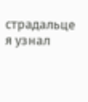страдальце я узнал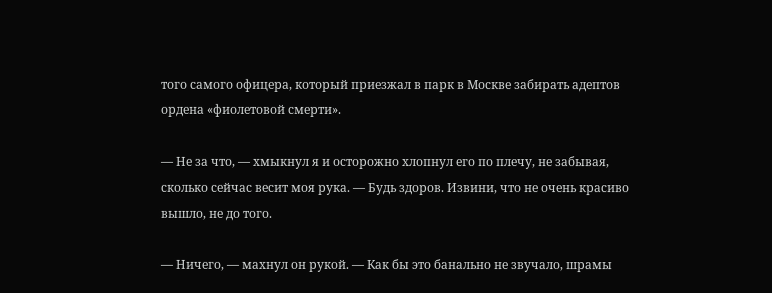того самого офицера, который приезжал в парк в Москве забирать адептов ордена «фиолетовой смерти».

— Не за что, — хмыкнул я и осторожно хлопнул его по плечу, не забывая, сколько сейчас весит моя рука. — Будь здоров. Извини, что не очень красиво вышло, не до того.

— Ничего, — махнул он рукой. — Как бы это банально не звучало, шрамы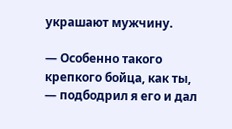украшают мужчину.

— Особенно такого крепкого бойца, как ты, — подбодрил я его и дал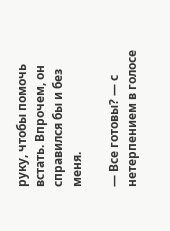руку, чтобы помочь встать. Впрочем, он справился бы и без меня.

— Все готовы? — с нетерпением в голосе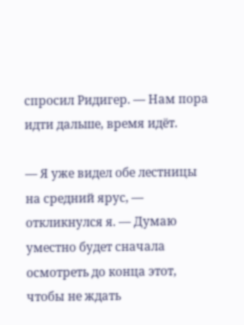спросил Ридигер. — Нам пора идти дальше, время идёт.

— Я уже видел обе лестницы на средний ярус, — откликнулся я. — Думаю уместно будет сначала осмотреть до конца этот, чтобы не ждать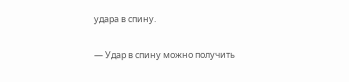удара в спину.

— Удар в спину можно получить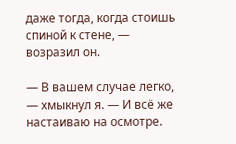даже тогда, когда стоишь спиной к стене, — возразил он.

— В вашем случае легко, — хмыкнул я. — И всё же настаиваю на осмотре.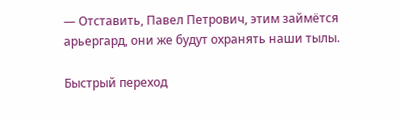— Отставить, Павел Петрович, этим займётся арьергард, они же будут охранять наши тылы.

Быстрый переход